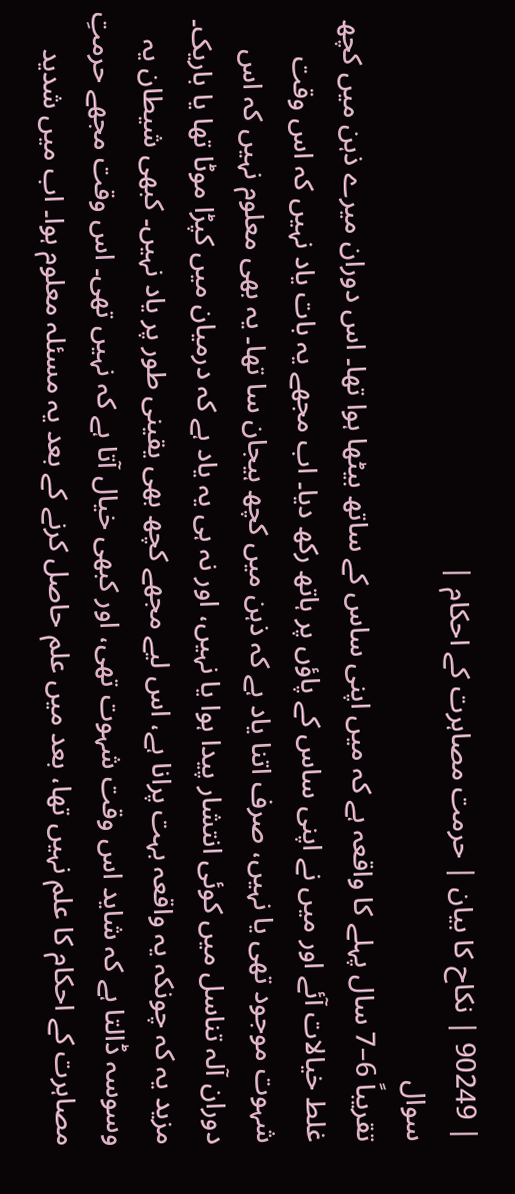| 90249 | نکاح کا بیان | حرمت مصاہرت کے احکام |
سوال
تقریباً 6–7 سال پہلے کا واقعہ ہے کہ میں اپنی ساس کے ساتھ بیٹھا ہوا تھا۔ اس دوران میرے ذہن میں کچھ غلط خیالات آئے اور میں نے اپنی ساس کے پاؤں پر ہاتھ رکھ دیا۔ اب مجھے یہ بات یاد نہیں کہ اس وقت شہوت موجود تھی یا نہیں، صرف اتنا یاد ہے کہ ذہن میں کچھ ہیجان سا تھا۔ یہ بھی معلوم نہیں کہ اس دوران آلہ تناسل میں کوئی انتشار پیدا ہوا یا نہیں، اور نہ ہی یہ یاد ہے کہ درمیان میں کپڑا موٹا تھا یا باریک۔ مزید یہ کہ چونکہ یہ واقعہ بہت پرانا ہے، اس لیے مجھے کچھ بھی یقینی طور پر یاد نہیں۔ کبھی شیطان یہ وسوسہ ڈالتا ہے کہ شاید اس وقت شہوت تھی، اور کبھی خیال آتا ہے کہ نہیں تھی۔ اس وقت مجھے حرمتِ مصاہرت کے احکام کا علم نہیں تھا، بعد میں علم حاصل کرنے کے بعد یہ مسئلہ معلوم ہوا۔ اب میں شدید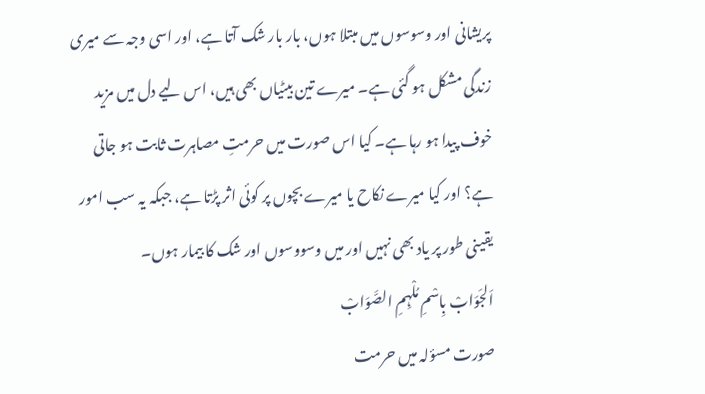پریشانی اور وسوسوں میں مبتلا ہوں، بار بار شک آتا ہے، اور اسی وجہ سے میری زندگی مشکل ہو گئی ہے۔ میرے تین بیٹیاں بھی ہیں، اس لیے دل میں مزید خوف پیدا ہو رہا ہے۔ کیا اس صورت میں حرمتِ مصاہرت ثابت ہو جاتی ہے؟ اور کیا میرے نکاح یا میرے بچوں پر کوئی اثر پڑتا ہے، جبکہ یہ سب امور یقینی طور پر یاد بھی نہیں اور میں وسووسوں اور شک کا بیمار ہوں۔
اَلجَوَابْ بِاسْمِ مُلْہِمِ الصَّوَابْ
صورت مسؤلہ میں حرمت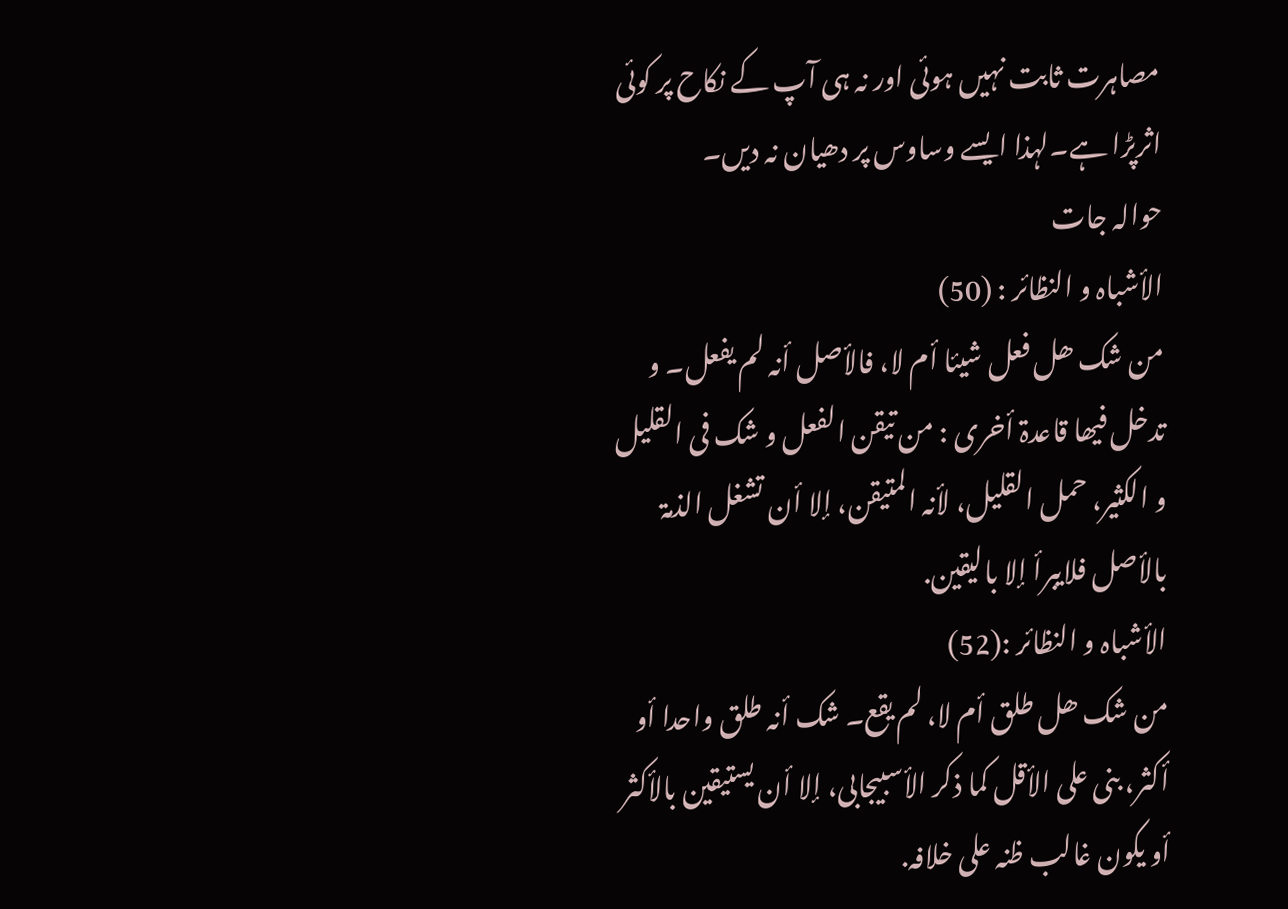مصاہرت ثابت نہیں ہوئی اور نہ ہی آپ کے نکاح پر کوئی اثرپڑا ہے۔لہذا ایسے وساوس پر دھیان نہ دیں۔
حوالہ جات
الأشباہ و النظائر : (50)
من شک ھل فعل شیئا أم لا، فالأصل أنہ لم یفعل۔ و تدخل فیھا قاعدۃ أخری : من تیقن الفعل و شک فی القلیل و الکثیر، حمل القلیل، لأنہ المتیقن، إلا أن تشغل الذمۃ بالأصل فلایبرأ إلا بالیقین.
الأشباہ و النظائر :(52)
من شک ھل طلق أم لا، لم یقع۔ شک أنہ طلق واحدا أو أکثر، بنی علی الأقل کما ذکر الأسبیجابی، إلا أن یستیقین بالأکثر أو یکون غالب ظنہ علی خلافہ.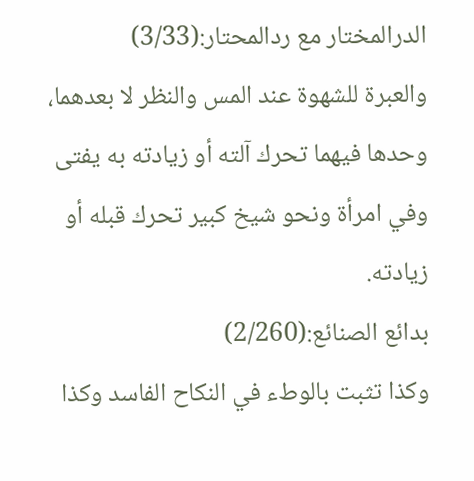الدرالمختار مع ردالمحتار:(3/33)
والعبرة للشهوة عند المس والنظر لا بعدهما، وحدها فيهما تحرك آلته أو زيادته به يفتى وفي امرأة ونحو شيخ كبير تحرك قبله أو زيادته.
بدائع الصنائع:(2/260)
وكذا تثبت بالوطء في النكاح الفاسد وكذا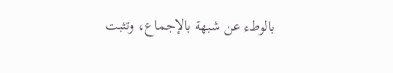بالوطء عن شبهة بالإجماع، وتثبت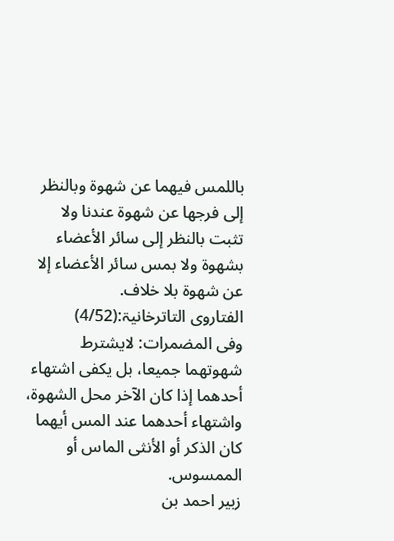باللمس فيهما عن شهوة وبالنظر إلى فرجها عن شهوة عندنا ولا تثبت بالنظر إلى سائر الأعضاء بشهوة ولا بمس سائر الأعضاء إلا عن شهوة بلا خلاف.
الفتاروی التاترخانیۃ:(4/52)
وفی المضمرات: لایشترط شھوتھما جمیعا، بل یکفی اشتھاء أحدھما إذا کان الآخر محل الشھوۃ، واشتھاء أحدھما عند المس أیھما کان الذکر أو الأنثی الماس أو الممسوس.
زبیر احمد بن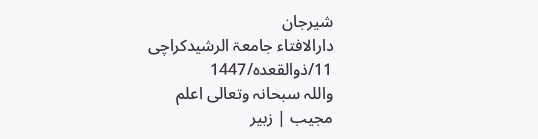شیرجان
دارالافتاء جامعۃ الرشیدکراچی
11/ذوالقعدہ/1447
واللہ سبحانہ وتعالی اعلم
مجیب | زبیر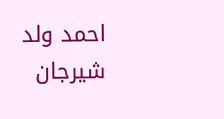احمد ولد شیرجان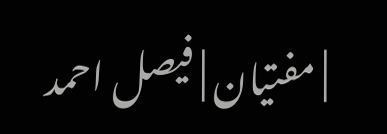| مفتیان | فیصل احمد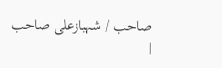صاحب / شہبازعلی صاحب |